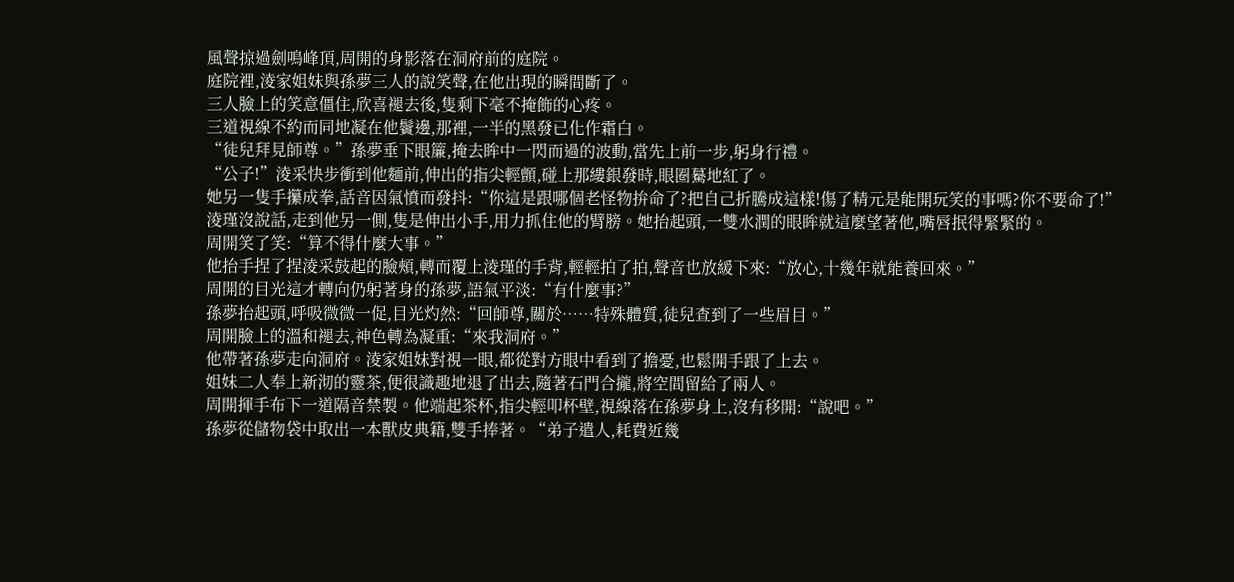風聲掠過劍鳴峰頂,周開的身影落在洞府前的庭院。
庭院裡,淩家姐妹與孫夢三人的說笑聲,在他出現的瞬間斷了。
三人臉上的笑意僵住,欣喜褪去後,隻剩下毫不掩飾的心疼。
三道視線不約而同地凝在他鬢邊,那裡,一半的黑發已化作霜白。
“徒兒拜見師尊。”孫夢垂下眼簾,掩去眸中一閃而過的波動,當先上前一步,躬身行禮。
“公子!”淩采快步衝到他麵前,伸出的指尖輕顫,碰上那縷銀發時,眼圈驀地紅了。
她另一隻手攥成拳,話音因氣憤而發抖:“你這是跟哪個老怪物拚命了?把自己折騰成這樣!傷了精元是能開玩笑的事嗎?你不要命了!”
淩瑾沒說話,走到他另一側,隻是伸出小手,用力抓住他的臂膀。她抬起頭,一雙水潤的眼眸就這麼望著他,嘴唇抿得緊緊的。
周開笑了笑:“算不得什麼大事。”
他抬手捏了捏淩采鼓起的臉頰,轉而覆上淩瑾的手背,輕輕拍了拍,聲音也放緩下來:“放心,十幾年就能養回來。”
周開的目光這才轉向仍躬著身的孫夢,語氣平淡:“有什麼事?”
孫夢抬起頭,呼吸微微一促,目光灼然:“回師尊,關於……特殊體質,徒兒查到了一些眉目。”
周開臉上的溫和褪去,神色轉為凝重:“來我洞府。”
他帶著孫夢走向洞府。淩家姐妹對視一眼,都從對方眼中看到了擔憂,也鬆開手跟了上去。
姐妹二人奉上新沏的靈茶,便很識趣地退了出去,隨著石門合攏,將空間留給了兩人。
周開揮手布下一道隔音禁製。他端起茶杯,指尖輕叩杯壁,視線落在孫夢身上,沒有移開:“說吧。”
孫夢從儲物袋中取出一本獸皮典籍,雙手捧著。“弟子遣人,耗費近幾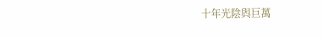十年光陰與巨萬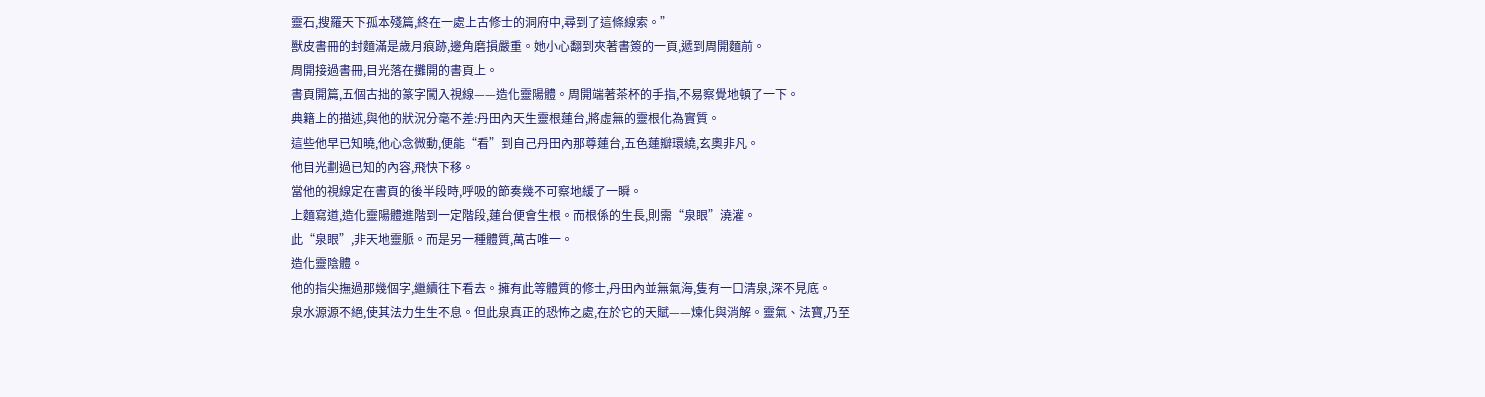靈石,搜羅天下孤本殘篇,終在一處上古修士的洞府中,尋到了這條線索。”
獸皮書冊的封麵滿是歲月痕跡,邊角磨損嚴重。她小心翻到夾著書簽的一頁,遞到周開麵前。
周開接過書冊,目光落在攤開的書頁上。
書頁開篇,五個古拙的篆字闖入視線——造化靈陽體。周開端著茶杯的手指,不易察覺地頓了一下。
典籍上的描述,與他的狀況分毫不差:丹田內天生靈根蓮台,將虛無的靈根化為實質。
這些他早已知曉,他心念微動,便能“看”到自己丹田內那尊蓮台,五色蓮瓣環繞,玄奧非凡。
他目光劃過已知的內容,飛快下移。
當他的視線定在書頁的後半段時,呼吸的節奏幾不可察地緩了一瞬。
上麵寫道,造化靈陽體進階到一定階段,蓮台便會生根。而根係的生長,則需“泉眼”澆灌。
此“泉眼”,非天地靈脈。而是另一種體質,萬古唯一。
造化靈陰體。
他的指尖撫過那幾個字,繼續往下看去。擁有此等體質的修士,丹田內並無氣海,隻有一口清泉,深不見底。
泉水源源不絕,使其法力生生不息。但此泉真正的恐怖之處,在於它的天賦——煉化與消解。靈氣、法寶,乃至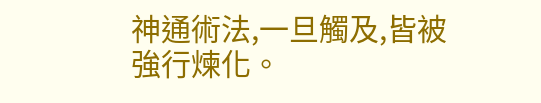神通術法,一旦觸及,皆被強行煉化。